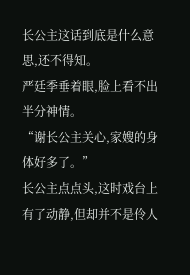长公主这话到底是什么意思,还不得知。
严廷季垂着眼,脸上看不出半分神情。
“谢长公主关心,家嫂的身体好多了。”
长公主点点头,这时戏台上有了动静,但却并不是伶人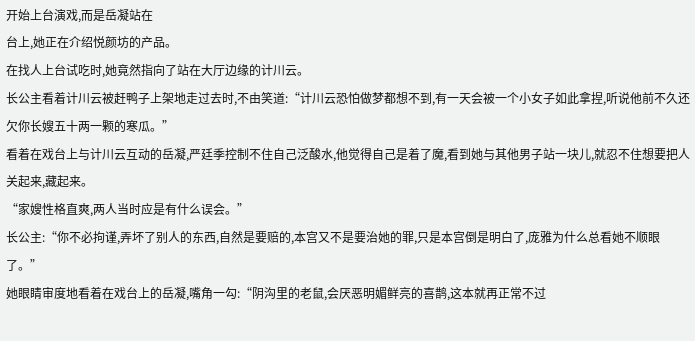开始上台演戏,而是岳凝站在
台上,她正在介绍悦颜坊的产品。
在找人上台试吃时,她竟然指向了站在大厅边缘的计川云。
长公主看着计川云被赶鸭子上架地走过去时,不由笑道:“计川云恐怕做梦都想不到,有一天会被一个小女子如此拿捏,听说他前不久还欠你长嫂五十两一颗的寒瓜。”
看着在戏台上与计川云互动的岳凝,严廷季控制不住自己泛酸水,他觉得自己是着了魔,看到她与其他男子站一块儿,就忍不住想要把人关起来,藏起来。
“家嫂性格直爽,两人当时应是有什么误会。”
长公主:“你不必拘谨,弄坏了别人的东西,自然是要赔的,本宫又不是要治她的罪,只是本宫倒是明白了,庞雅为什么总看她不顺眼了。”
她眼睛审度地看着在戏台上的岳凝,嘴角一勾:“阴沟里的老鼠,会厌恶明媚鲜亮的喜鹊,这本就再正常不过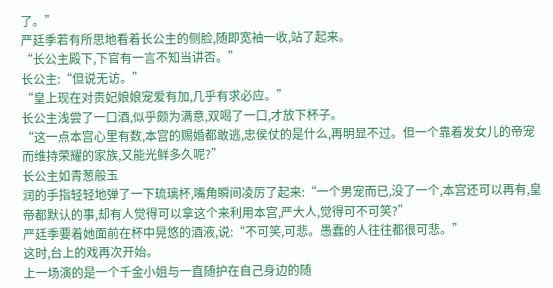了。”
严廷季若有所思地看着长公主的侧脸,随即宽袖一收,站了起来。
“长公主殿下,下官有一言不知当讲否。”
长公主:“但说无访。”
“皇上现在对贵妃娘娘宠爱有加,几乎有求必应。”
长公主浅尝了一口酒,似乎颇为满意,双喝了一口,才放下杯子。
“这一点本宫心里有数,本宫的赐婚都敢逃,忠侯仗的是什么,再明显不过。但一个靠着发女儿的帝宠而维持荣耀的家族,又能光鲜多久呢?”
长公主如青葱般玉
润的手指轻轻地弹了一下琉璃杯,嘴角瞬间凌厉了起来:“一个男宠而已,没了一个,本宫还可以再有,皇帝都默认的事,却有人觉得可以拿这个来利用本宫,严大人,觉得可不可笑?”
严廷季要着她面前在杯中晃悠的酒液,说:“不可笑,可悲。愚蠢的人往往都很可悲。”
这时,台上的戏再次开始。
上一场演的是一个千金小姐与一直随护在自己身边的随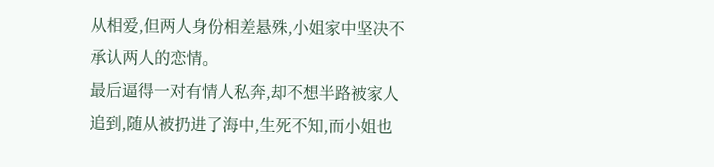从相爱,但两人身份相差悬殊,小姐家中坚决不承认两人的恋情。
最后逼得一对有情人私奔,却不想半路被家人追到,随从被扔进了海中,生死不知,而小姐也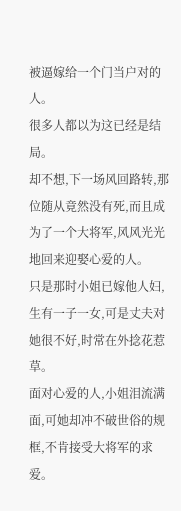被逼嫁给一个门当户对的人。
很多人都以为这已经是结局。
却不想,下一场风回路转,那位随从竟然没有死,而且成为了一个大将军,风风光光地回来迎娶心爱的人。
只是那时小姐已嫁他人妇,生有一子一女,可是丈夫对她很不好,时常在外捻花惹草。
面对心爱的人,小姐泪流满面,可她却冲不破世俗的规框,不肯接受大将军的求爱。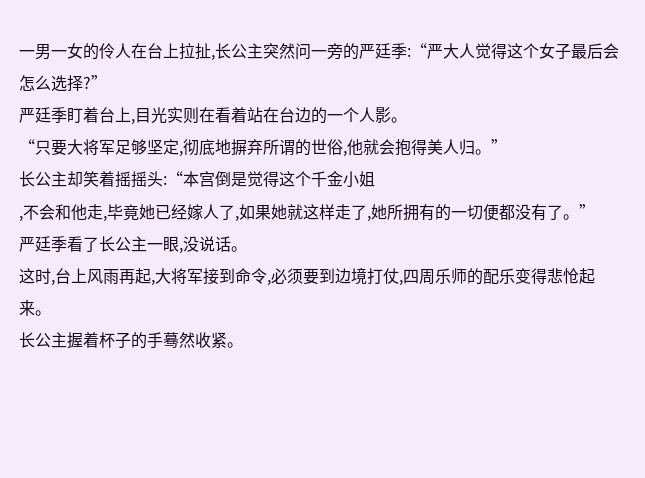一男一女的伶人在台上拉扯,长公主突然问一旁的严廷季:“严大人觉得这个女子最后会怎么选择?”
严廷季盯着台上,目光实则在看着站在台边的一个人影。
“只要大将军足够坚定,彻底地摒弃所谓的世俗,他就会抱得美人归。”
长公主却笑着摇摇头:“本宫倒是觉得这个千金小姐
,不会和他走,毕竟她已经嫁人了,如果她就这样走了,她所拥有的一切便都没有了。”
严廷季看了长公主一眼,没说话。
这时,台上风雨再起,大将军接到命令,必须要到边境打仗,四周乐师的配乐变得悲怆起来。
长公主握着杯子的手蓦然收紧。